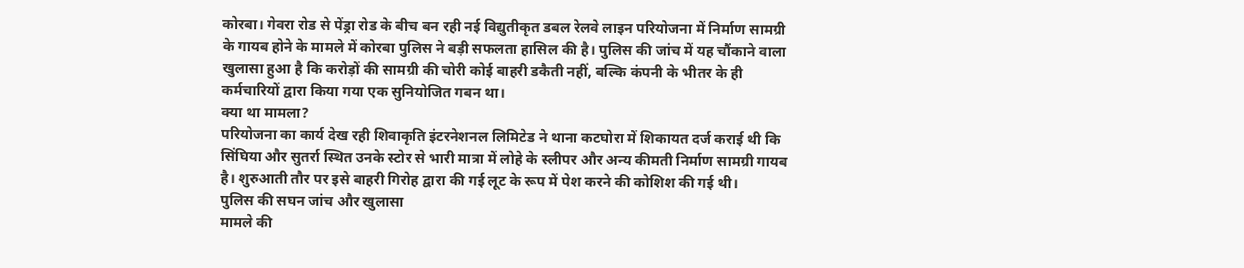कोरबा। गेवरा रोड से पेंड्रा रोड के बीच बन रही नई विद्युतीकृत डबल रेलवे लाइन परियोजना में निर्माण सामग्री के गायब होने के मामले में कोरबा पुलिस ने बड़ी सफलता हासिल की है। पुलिस की जांच में यह चौंकाने वाला खुलासा हुआ है कि करोड़ों की सामग्री की चोरी कोई बाहरी डकैती नहीं, बल्कि कंपनी के भीतर के ही कर्मचारियों द्वारा किया गया एक सुनियोजित गबन था।
क्या था मामला?
परियोजना का कार्य देख रही शिवाकृति इंटरनेशनल लिमिटेड ने थाना कटघोरा में शिकायत दर्ज कराई थी कि सिंघिया और सुतर्रा स्थित उनके स्टोर से भारी मात्रा में लोहे के स्लीपर और अन्य कीमती निर्माण सामग्री गायब है। शुरुआती तौर पर इसे बाहरी गिरोह द्वारा की गई लूट के रूप में पेश करने की कोशिश की गई थी।
पुलिस की सघन जांच और खुलासा
मामले की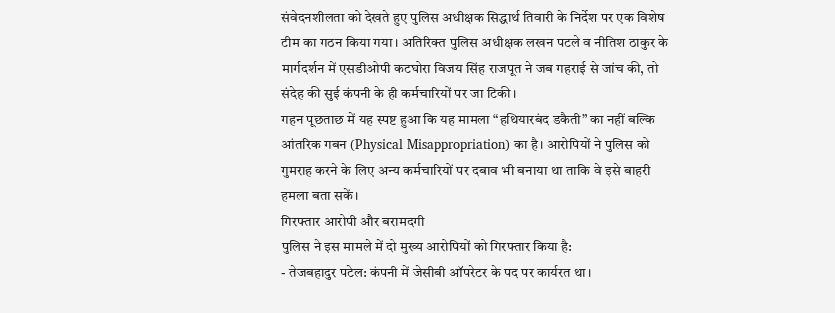संवेदनशीलता को देखते हुए पुलिस अधीक्षक सिद्धार्थ तिवारी के निर्देश पर एक विशेष टीम का गठन किया गया। अतिरिक्त पुलिस अधीक्षक लखन पटले व नीतिश ठाकुर के मार्गदर्शन में एसडीओपी कटघोरा विजय सिंह राजपूत ने जब गहराई से जांच की, तो संदेह की सुई कंपनी के ही कर्मचारियों पर जा टिकी।
गहन पूछताछ में यह स्पष्ट हुआ कि यह मामला “हथियारबंद डकैती” का नहीं बल्कि आंतरिक गबन (Physical Misappropriation) का है। आरोपियों ने पुलिस को गुमराह करने के लिए अन्य कर्मचारियों पर दबाव भी बनाया था ताकि वे इसे बाहरी हमला बता सकें।
गिरफ्तार आरोपी और बरामदगी
पुलिस ने इस मामले में दो मुख्य आरोपियों को गिरफ्तार किया है:
- तेजबहादुर पटेल: कंपनी में जेसीबी ऑपरेटर के पद पर कार्यरत था।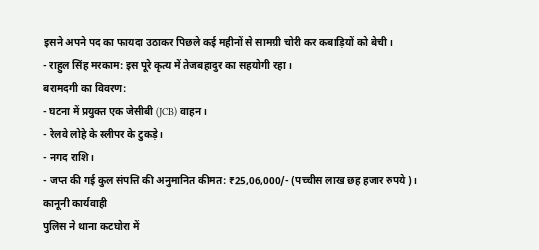इसने अपने पद का फायदा उठाकर पिछले कई महीनों से सामग्री चोरी कर कबाड़ियों को बेची।
- राहुल सिंह मरकाम: इस पूरे कृत्य में तेजबहादुर का सहयोगी रहा।
बरामदगी का विवरण:
- घटना में प्रयुक्त एक जेसीबी (JCB) वाहन।
- रेलवे लोहे के स्लीपर के टुकड़े।
- नगद राशि।
- जप्त की गई कुल संपत्ति की अनुमानित कीमत: ₹25,06,000/- (पच्चीस लाख छह हजार रुपये)।
कानूनी कार्यवाही
पुलिस ने थाना कटघोरा में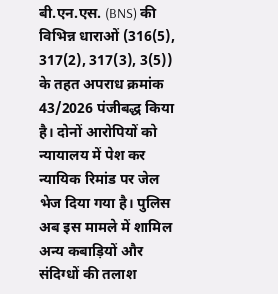बी.एन.एस. (BNS) की विभिन्न धाराओं (316(5), 317(2), 317(3), 3(5)) के तहत अपराध क्रमांक 43/2026 पंजीबद्ध किया है। दोनों आरोपियों को न्यायालय में पेश कर न्यायिक रिमांड पर जेल भेज दिया गया है। पुलिस अब इस मामले में शामिल अन्य कबाड़ियों और संदिग्धों की तलाश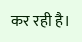कर रही है।